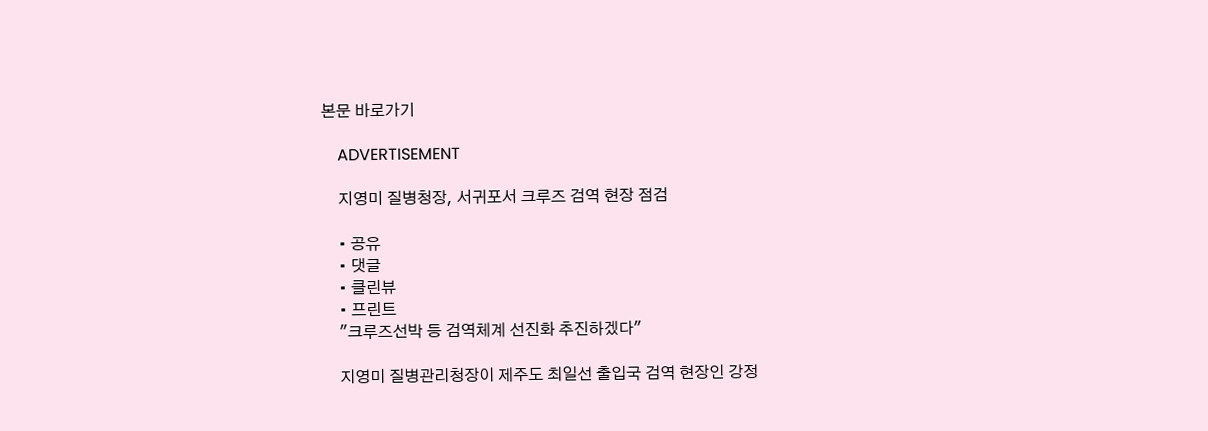본문 바로가기

    ADVERTISEMENT

    지영미 질병청장, 서귀포서 크루즈 검역 현장 점검

    • 공유
    • 댓글
    • 클린뷰
    • 프린트
    "크루즈선박 등 검역체계 선진화 추진하겠다"

    지영미 질병관리청장이 제주도 최일선 출입국 검역 현장인 강정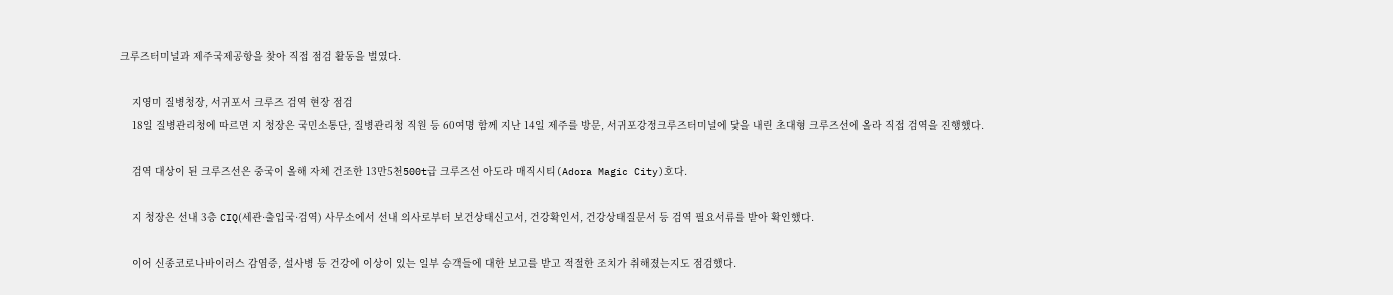크루즈터미널과 제주국제공항을 찾아 직접 점검 활동을 벌였다.

    지영미 질병청장, 서귀포서 크루즈 검역 현장 점검
    18일 질병관리청에 따르면 지 청장은 국민소통단, 질병관리청 직원 등 60여명 함께 지난 14일 제주를 방문, 서귀포강정크루즈터미널에 닻을 내린 초대형 크루즈선에 올라 직접 검역을 진행했다.

    검역 대상이 된 크루즈선은 중국이 올해 자체 건조한 13만5천500t급 크루즈선 아도라 매직시티(Adora Magic City)호다.

    지 청장은 선내 3층 CIQ(세관·출입국·검역) 사무소에서 선내 의사로부터 보건상태신고서, 건강확인서, 건강상태질문서 등 검역 필요서류를 받아 확인했다.

    이어 신종코로나바이러스 감염증, 설사병 등 건강에 이상이 있는 일부 승객들에 대한 보고를 받고 적절한 조치가 취해졌는지도 점검했다.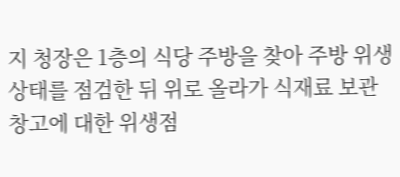지 청장은 1층의 식당 주방을 찾아 주방 위생상태를 점검한 뒤 위로 올라가 식재료 보관창고에 대한 위생점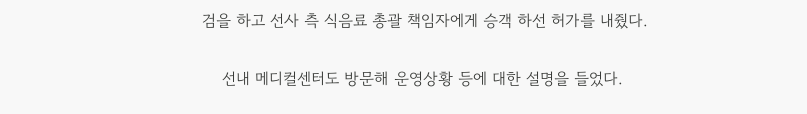검을 하고 선사 측 식음료 총괄 책임자에게 승객 하선 허가를 내줬다.

    선내 메디컬센터도 방문해 운영상황 등에 대한 설명을 들었다.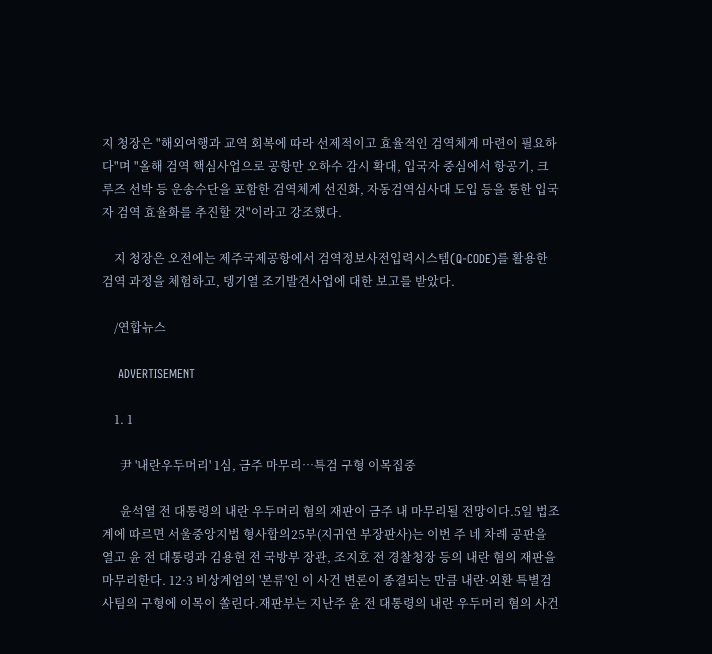지 청장은 "해외여행과 교역 회복에 따라 선제적이고 효율적인 검역체계 마련이 필요하다"며 "올해 검역 핵심사업으로 공항만 오하수 감시 확대, 입국자 중심에서 항공기, 크루즈 선박 등 운송수단을 포함한 검역체계 선진화, 자동검역심사대 도입 등을 통한 입국자 검역 효율화를 추진할 것"이라고 강조했다.

    지 청장은 오전에는 제주국제공항에서 검역정보사전입력시스템(Q-CODE)를 활용한 검역 과정을 체험하고, 뎅기열 조기발견사업에 대한 보고를 받았다.

    /연합뉴스

    ADVERTISEMENT

    1. 1

      尹 '내란우두머리' 1심, 금주 마무리…특검 구형 이목집중

      윤석열 전 대통령의 내란 우두머리 혐의 재판이 금주 내 마무리될 전망이다.5일 법조계에 따르면 서울중앙지법 형사합의25부(지귀연 부장판사)는 이번 주 네 차례 공판을 열고 윤 전 대통령과 김용현 전 국방부 장관, 조지호 전 경찰청장 등의 내란 혐의 재판을 마무리한다. 12·3 비상계엄의 '본류'인 이 사건 변론이 종결되는 만큼 내란·외환 특별검사팀의 구형에 이목이 쏠린다.재판부는 지난주 윤 전 대통령의 내란 우두머리 혐의 사건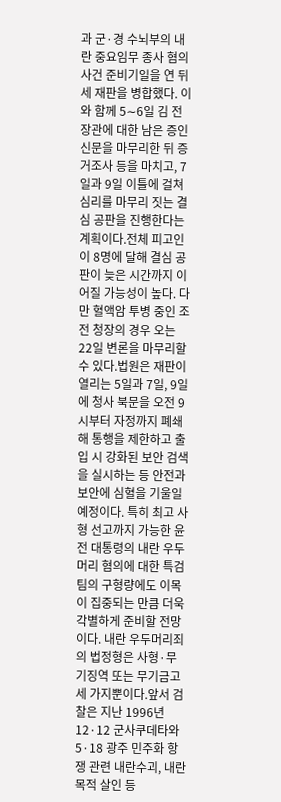과 군·경 수뇌부의 내란 중요임무 종사 혐의 사건 준비기일을 연 뒤 세 재판을 병합했다. 이와 함께 5∼6일 김 전 장관에 대한 남은 증인신문을 마무리한 뒤 증거조사 등을 마치고, 7일과 9일 이틀에 걸쳐 심리를 마무리 짓는 결심 공판을 진행한다는 계획이다.전체 피고인이 8명에 달해 결심 공판이 늦은 시간까지 이어질 가능성이 높다. 다만 혈액암 투병 중인 조 전 청장의 경우 오는 22일 변론을 마무리할 수 있다.법원은 재판이 열리는 5일과 7일, 9일에 청사 북문을 오전 9시부터 자정까지 폐쇄해 통행을 제한하고 출입 시 강화된 보안 검색을 실시하는 등 안전과 보안에 심혈을 기울일 예정이다. 특히 최고 사형 선고까지 가능한 윤 전 대통령의 내란 우두머리 혐의에 대한 특검팀의 구형량에도 이목이 집중되는 만큼 더욱 각별하게 준비할 전망이다. 내란 우두머리죄의 법정형은 사형·무기징역 또는 무기금고 세 가지뿐이다.앞서 검찰은 지난 1996년 12·12 군사쿠데타와 5·18 광주 민주화 항쟁 관련 내란수괴, 내란목적 살인 등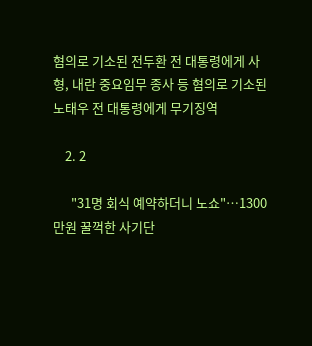혐의로 기소된 전두환 전 대통령에게 사형, 내란 중요임무 종사 등 혐의로 기소된 노태우 전 대통령에게 무기징역

    2. 2

      "31명 회식 예약하더니 노쇼"…1300만원 꿀꺽한 사기단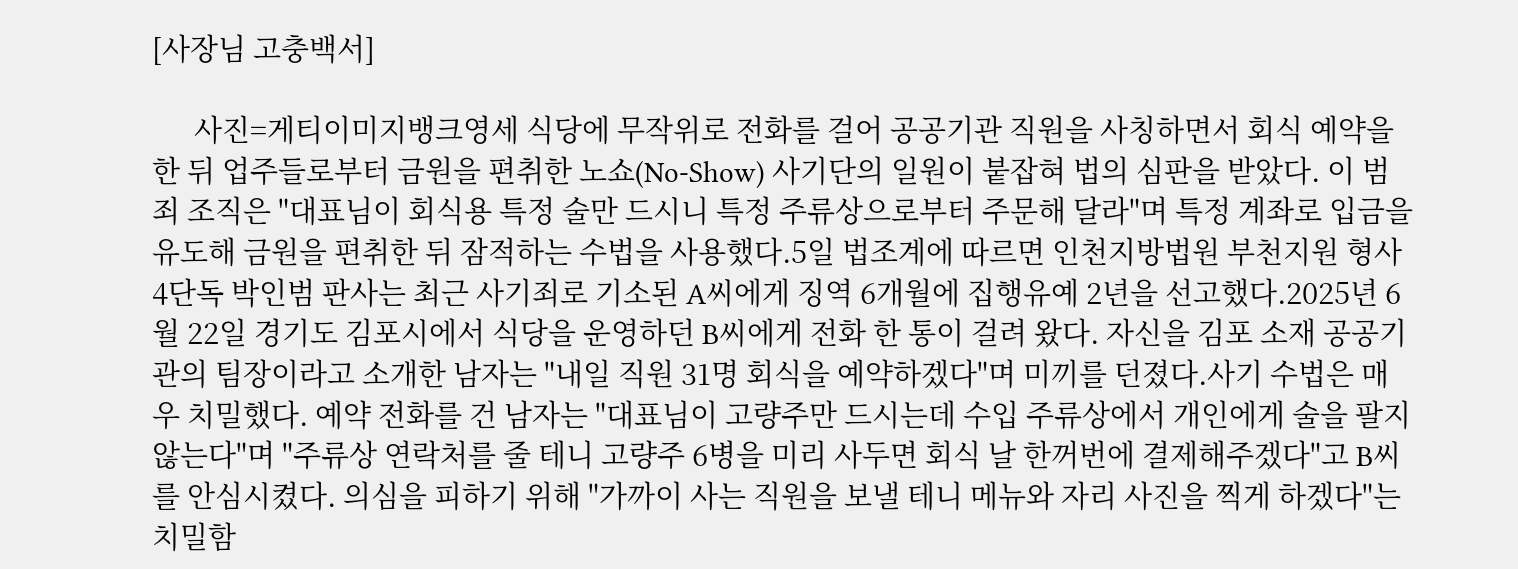[사장님 고충백서]

      사진=게티이미지뱅크영세 식당에 무작위로 전화를 걸어 공공기관 직원을 사칭하면서 회식 예약을 한 뒤 업주들로부터 금원을 편취한 노쇼(No-Show) 사기단의 일원이 붙잡혀 법의 심판을 받았다. 이 범죄 조직은 "대표님이 회식용 특정 술만 드시니 특정 주류상으로부터 주문해 달라"며 특정 계좌로 입금을 유도해 금원을 편취한 뒤 잠적하는 수법을 사용했다.5일 법조계에 따르면 인천지방법원 부천지원 형사4단독 박인범 판사는 최근 사기죄로 기소된 A씨에게 징역 6개월에 집행유예 2년을 선고했다.2025년 6월 22일 경기도 김포시에서 식당을 운영하던 B씨에게 전화 한 통이 걸려 왔다. 자신을 김포 소재 공공기관의 팀장이라고 소개한 남자는 "내일 직원 31명 회식을 예약하겠다"며 미끼를 던졌다.사기 수법은 매우 치밀했다. 예약 전화를 건 남자는 "대표님이 고량주만 드시는데 수입 주류상에서 개인에게 술을 팔지 않는다"며 "주류상 연락처를 줄 테니 고량주 6병을 미리 사두면 회식 날 한꺼번에 결제해주겠다"고 B씨를 안심시켰다. 의심을 피하기 위해 "가까이 사는 직원을 보낼 테니 메뉴와 자리 사진을 찍게 하겠다"는 치밀함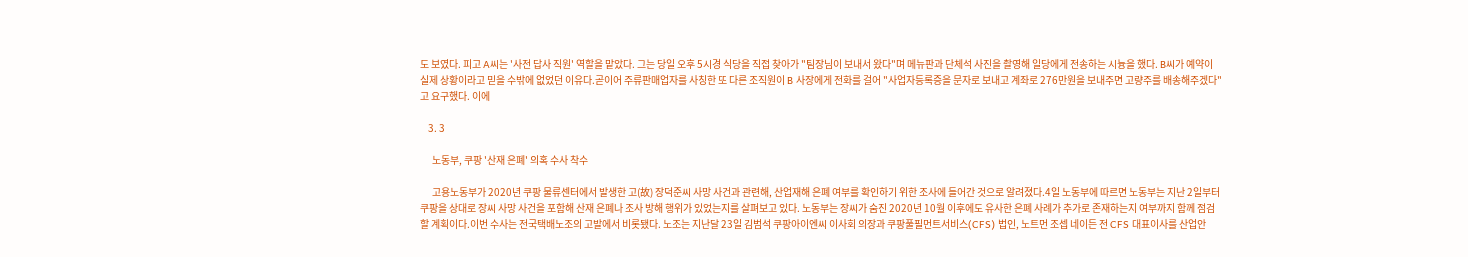도 보였다. 피고 A씨는 '사전 답사 직원' 역할을 맡았다. 그는 당일 오후 5시경 식당을 직접 찾아가 "팀장님이 보내서 왔다"며 메뉴판과 단체석 사진을 촬영해 일당에게 전송하는 시늉을 했다. B씨가 예약이 실제 상황이라고 믿을 수밖에 없었던 이유다.곧이어 주류판매업자를 사칭한 또 다른 조직원이 B 사장에게 전화를 걸어 "사업자등록증을 문자로 보내고 계좌로 276만원을 보내주면 고량주를 배송해주겠다"고 요구했다. 이에

    3. 3

      노동부, 쿠팡 '산재 은폐' 의혹 수사 착수

      고용노동부가 2020년 쿠팡 물류센터에서 발생한 고(故) 장덕준씨 사망 사건과 관련해, 산업재해 은폐 여부를 확인하기 위한 조사에 들어간 것으로 알려졌다.4일 노동부에 따르면 노동부는 지난 2일부터 쿠팡을 상대로 장씨 사망 사건을 포함해 산재 은폐나 조사 방해 행위가 있었는지를 살펴보고 있다. 노동부는 장씨가 숨진 2020년 10월 이후에도 유사한 은폐 사례가 추가로 존재하는지 여부까지 함께 점검할 계획이다.이번 수사는 전국택배노조의 고발에서 비롯됐다. 노조는 지난달 23일 김범석 쿠팡아이엔씨 이사회 의장과 쿠팡풀필먼트서비스(CFS) 법인, 노트먼 조셉 네이든 전 CFS 대표이사를 산업안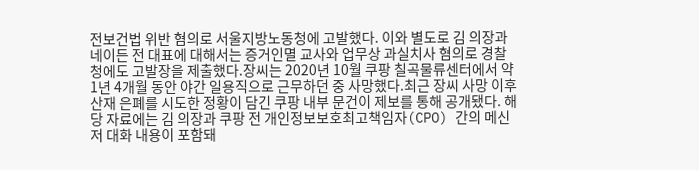전보건법 위반 혐의로 서울지방노동청에 고발했다. 이와 별도로 김 의장과 네이든 전 대표에 대해서는 증거인멸 교사와 업무상 과실치사 혐의로 경찰청에도 고발장을 제출했다.장씨는 2020년 10월 쿠팡 칠곡물류센터에서 약 1년 4개월 동안 야간 일용직으로 근무하던 중 사망했다.최근 장씨 사망 이후 산재 은폐를 시도한 정황이 담긴 쿠팡 내부 문건이 제보를 통해 공개됐다. 해당 자료에는 김 의장과 쿠팡 전 개인정보보호최고책임자(CPO) 간의 메신저 대화 내용이 포함돼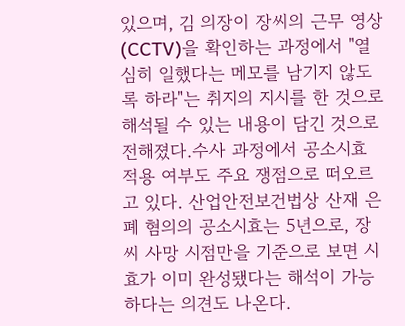있으며, 김 의장이 장씨의 근무 영상(CCTV)을 확인하는 과정에서 "열심히 일했다는 메모를 남기지 않도록 하라"는 취지의 지시를 한 것으로 해석될 수 있는 내용이 담긴 것으로 전해졌다.수사 과정에서 공소시효 적용 여부도 주요 쟁점으로 떠오르고 있다. 산업안전보건법상 산재 은폐 혐의의 공소시효는 5년으로, 장씨 사망 시점만을 기준으로 보면 시효가 이미 완성됐다는 해석이 가능하다는 의견도 나온다.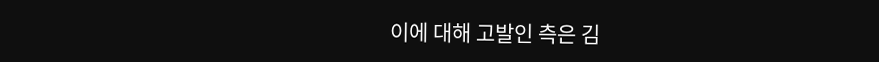이에 대해 고발인 측은 김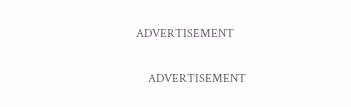ADVERTISEMENT

    ADVERTISEMENT